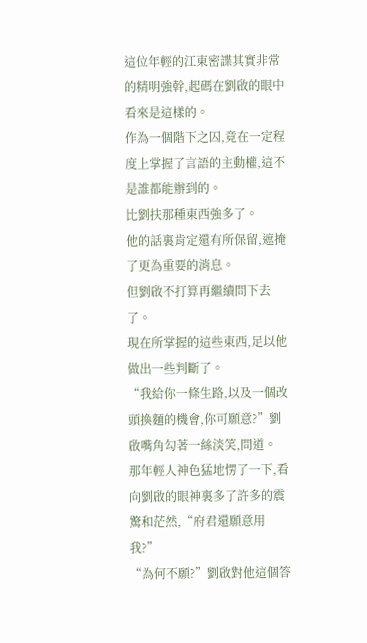這位年輕的江東密諜其實非常的精明強幹,起碼在劉啟的眼中看來是這樣的。
作為一個階下之囚,竟在一定程度上掌握了言語的主動權,這不是誰都能辦到的。
比劉扶那種東西強多了。
他的話裏肯定還有所保留,遮掩了更為重要的消息。
但劉啟不打算再繼續問下去了。
現在所掌握的這些東西,足以他做出一些判斷了。
“我給你一條生路,以及一個改頭換麵的機會,你可願意?”劉啟嘴角勾著一絲淡笑,問道。
那年輕人神色猛地愣了一下,看向劉啟的眼神裏多了許多的震驚和茫然,“府君還願意用我?”
“為何不願?”劉啟對他這個答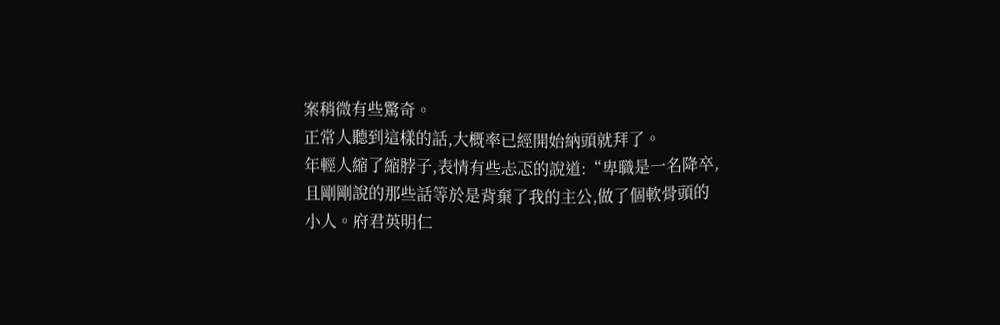案稍微有些驚奇。
正常人聽到這樣的話,大概率已經開始納頭就拜了。
年輕人縮了縮脖子,表情有些忐忑的說道:“卑職是一名降卒,且剛剛說的那些話等於是背棄了我的主公,做了個軟骨頭的小人。府君英明仁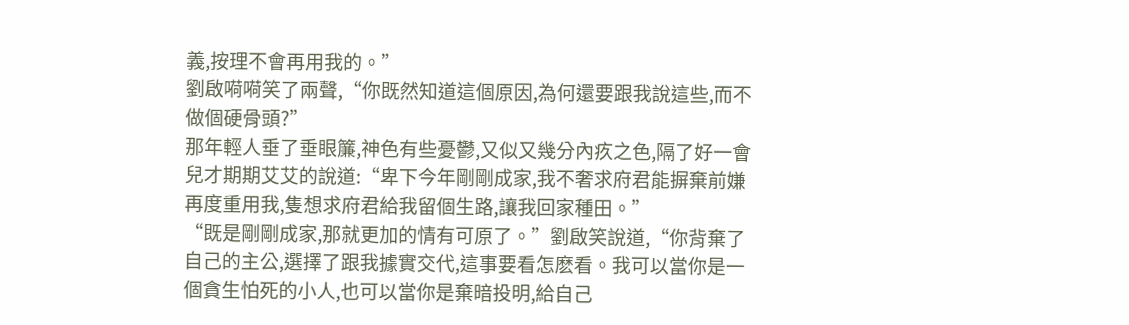義,按理不會再用我的。”
劉啟嗬嗬笑了兩聲,“你既然知道這個原因,為何還要跟我說這些,而不做個硬骨頭?”
那年輕人垂了垂眼簾,神色有些憂鬱,又似又幾分內疚之色,隔了好一會兒才期期艾艾的說道:“卑下今年剛剛成家,我不奢求府君能摒棄前嫌再度重用我,隻想求府君給我留個生路,讓我回家種田。”
“既是剛剛成家,那就更加的情有可原了。”劉啟笑說道,“你背棄了自己的主公,選擇了跟我據實交代,這事要看怎麽看。我可以當你是一個貪生怕死的小人,也可以當你是棄暗投明,給自己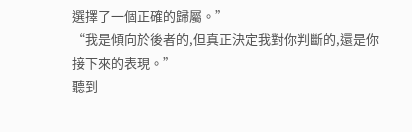選擇了一個正確的歸屬。”
“我是傾向於後者的,但真正決定我對你判斷的,還是你接下來的表現。”
聽到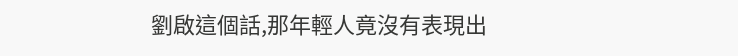劉啟這個話,那年輕人竟沒有表現出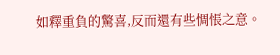如釋重負的驚喜,反而還有些惆悵之意。